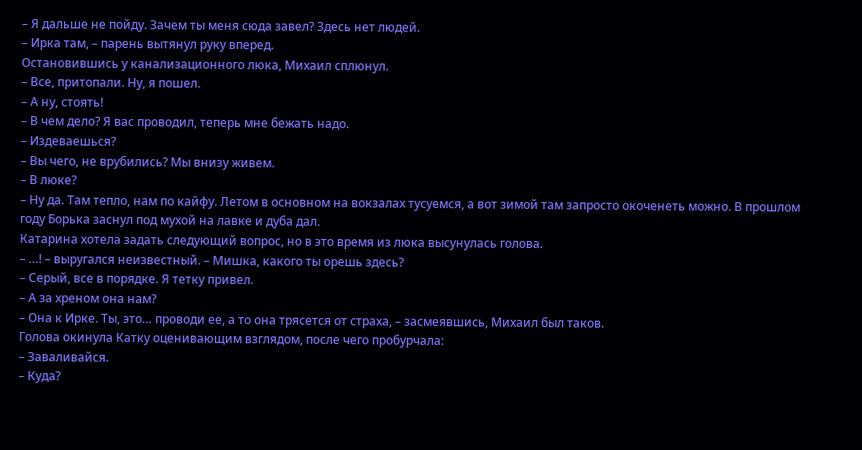– Я дальше не пойду. Зачем ты меня сюда завел? Здесь нет людей.
– Ирка там, – парень вытянул руку вперед.
Остановившись у канализационного люка, Михаил сплюнул.
– Все, притопали. Ну, я пошел.
– А ну, стоять!
– В чем дело? Я вас проводил, теперь мне бежать надо.
– Издеваешься?
– Вы чего, не врубились? Мы внизу живем.
– В люке?
– Ну да. Там тепло, нам по кайфу. Летом в основном на вокзалах тусуемся, а вот зимой там запросто окоченеть можно. В прошлом году Борька заснул под мухой на лавке и дуба дал.
Катарина хотела задать следующий вопрос, но в это время из люка высунулась голова.
– …! – выругался неизвестный. – Мишка, какого ты орешь здесь?
– Серый, все в порядке. Я тетку привел.
– А за хреном она нам?
– Она к Ирке. Ты, это… проводи ее, а то она трясется от страха, – засмеявшись, Михаил был таков.
Голова окинула Катку оценивающим взглядом, после чего пробурчала:
– Заваливайся.
– Куда?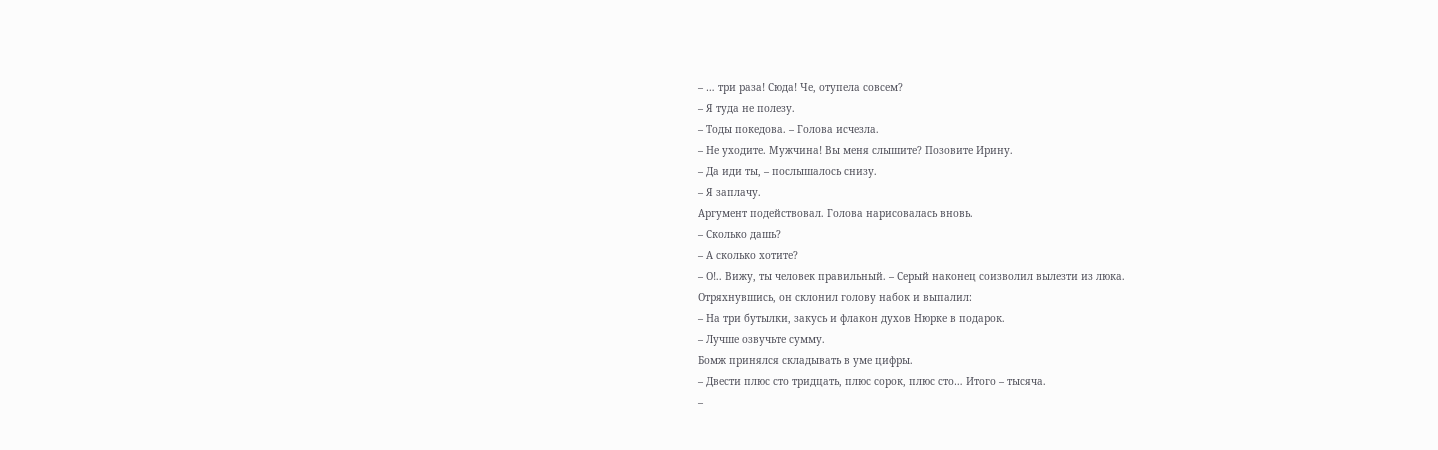– … три раза! Сюда! Че, отупела совсем?
– Я туда не полезу.
– Тоды покедова. – Голова исчезла.
– Не уходите. Мужчина! Вы меня слышите? Позовите Ирину.
– Да иди ты, – послышалось снизу.
– Я заплачу.
Аргумент подействовал. Голова нарисовалась вновь.
– Сколько дашь?
– А сколько хотите?
– О!.. Вижу, ты человек правильный. – Серый наконец соизволил вылезти из люка.
Отряхнувшись, он склонил голову набок и выпалил:
– На три бутылки, закусь и флакон духов Нюрке в подарок.
– Лучше озвучьте сумму.
Бомж принялся складывать в уме цифры.
– Двести плюс сто тридцать, плюс сорок, плюс сто… Итого – тысяча.
–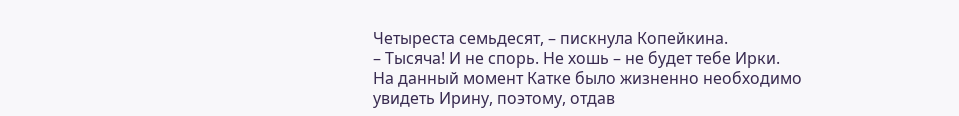Четыреста семьдесят, – пискнула Копейкина.
– Тысяча! И не спорь. Не хошь – не будет тебе Ирки.
На данный момент Катке было жизненно необходимо увидеть Ирину, поэтому, отдав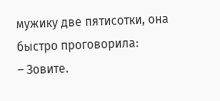мужику две пятисотки, она быстро проговорила:
– Зовите.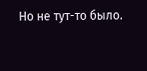Но не тут-то было.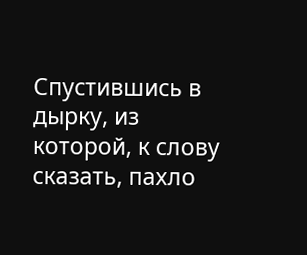Спустившись в дырку, из которой, к слову сказать, пахло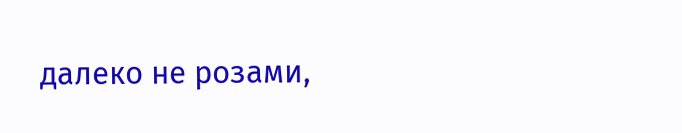далеко не розами,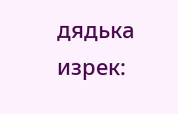дядька изрек: